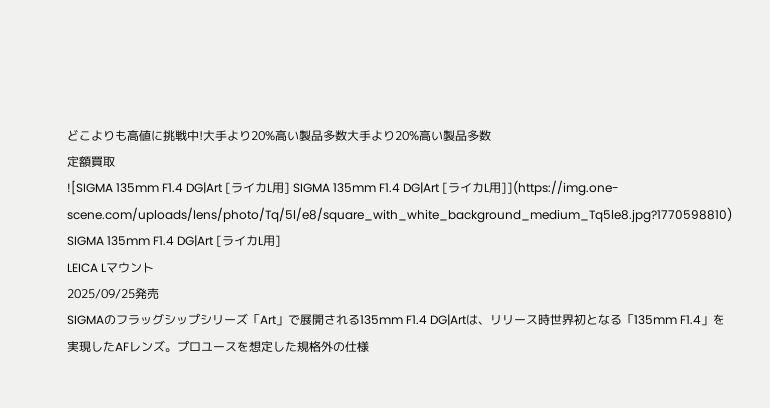どこよりも高値に挑戦中!大手より20%高い製品多数大手より20%高い製品多数
定額買取
![SIGMA 135mm F1.4 DG|Art [ライカL用] SIGMA 135mm F1.4 DG|Art [ライカL用]](https://img.one-scene.com/uploads/lens/photo/Tq/5l/e8/square_with_white_background_medium_Tq5le8.jpg?1770598810)
SIGMA 135mm F1.4 DG|Art [ライカL用]
LEICA Lマウント
2025/09/25発売
SIGMAのフラッグシップシリーズ「Art」で展開される135mm F1.4 DG|Artは、リリース時世界初となる「135mm F1.4」を実現したAFレンズ。プロユースを想定した規格外の仕様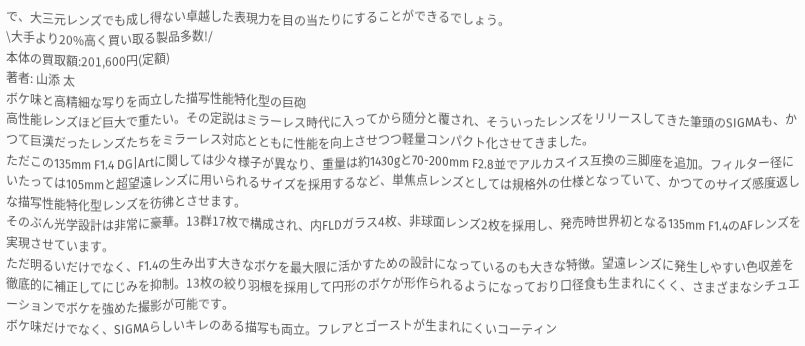で、大三元レンズでも成し得ない卓越した表現力を目の当たりにすることができるでしょう。
\大手より20%高く買い取る製品多数!/
本体の買取額:201,600円(定額)
著者: 山添 太
ボケ味と高精細な写りを両立した描写性能特化型の巨砲
高性能レンズほど巨大で重たい。その定説はミラーレス時代に入ってから随分と覆され、そういったレンズをリリースしてきた筆頭のSIGMAも、かつて巨漢だったレンズたちをミラーレス対応とともに性能を向上させつつ軽量コンパクト化させてきました。
ただこの135mm F1.4 DG|Artに関しては少々様子が異なり、重量は約1430gと70-200mm F2.8並でアルカスイス互換の三脚座を追加。フィルター径にいたっては105mmと超望遠レンズに用いられるサイズを採用するなど、単焦点レンズとしては規格外の仕様となっていて、かつてのサイズ感度返しな描写性能特化型レンズを彷彿とさせます。
そのぶん光学設計は非常に豪華。13群17枚で構成され、内FLDガラス4枚、非球面レンズ2枚を採用し、発売時世界初となる135mm F1.4のAFレンズを実現させています。
ただ明るいだけでなく、F1.4の生み出す大きなボケを最大限に活かすための設計になっているのも大きな特徴。望遠レンズに発生しやすい色収差を徹底的に補正してにじみを抑制。13枚の絞り羽根を採用して円形のボケが形作られるようになっており口径食も生まれにくく、さまざまなシチュエーションでボケを強めた撮影が可能です。
ボケ味だけでなく、SIGMAらしいキレのある描写も両立。フレアとゴーストが生まれにくいコーティン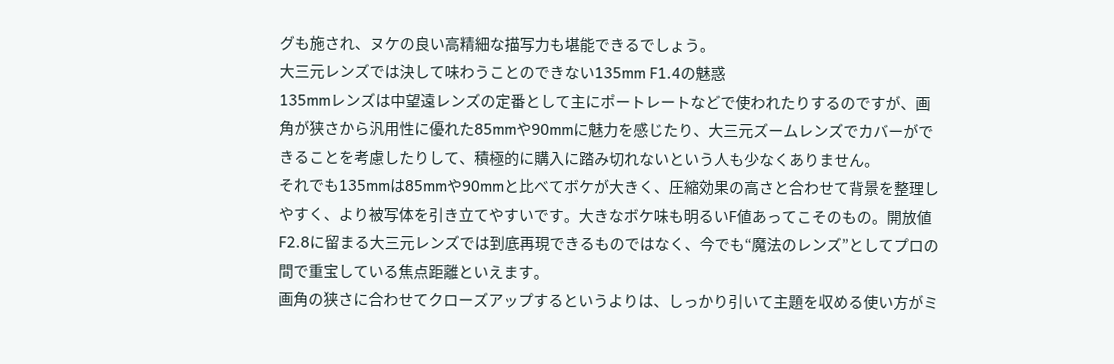グも施され、ヌケの良い高精細な描写力も堪能できるでしょう。
大三元レンズでは決して味わうことのできない135mm F1.4の魅惑
135mmレンズは中望遠レンズの定番として主にポートレートなどで使われたりするのですが、画角が狭さから汎用性に優れた85mmや90mmに魅力を感じたり、大三元ズームレンズでカバーができることを考慮したりして、積極的に購入に踏み切れないという人も少なくありません。
それでも135mmは85mmや90mmと比べてボケが大きく、圧縮効果の高さと合わせて背景を整理しやすく、より被写体を引き立てやすいです。大きなボケ味も明るいF値あってこそのもの。開放値F2.8に留まる大三元レンズでは到底再現できるものではなく、今でも“魔法のレンズ”としてプロの間で重宝している焦点距離といえます。
画角の狭さに合わせてクローズアップするというよりは、しっかり引いて主題を収める使い方がミ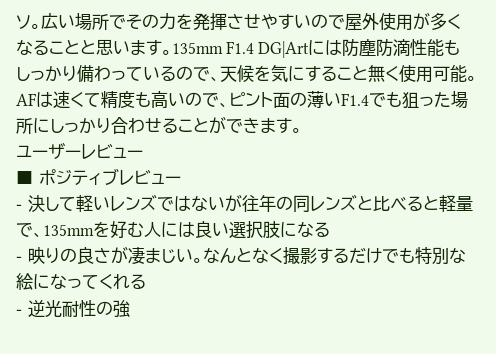ソ。広い場所でその力を発揮させやすいので屋外使用が多くなることと思います。135mm F1.4 DG|Artには防塵防滴性能もしっかり備わっているので、天候を気にすること無く使用可能。AFは速くて精度も高いので、ピント面の薄いF1.4でも狙った場所にしっかり合わせることができます。
ユーザーレビュー
■ ポジティブレビュー
- 決して軽いレンズではないが往年の同レンズと比べると軽量で、135mmを好む人には良い選択肢になる
- 映りの良さが凄まじい。なんとなく撮影するだけでも特別な絵になってくれる
- 逆光耐性の強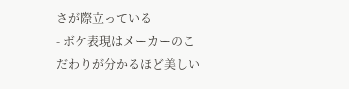さが際立っている
- ボケ表現はメーカーのこだわりが分かるほど美しい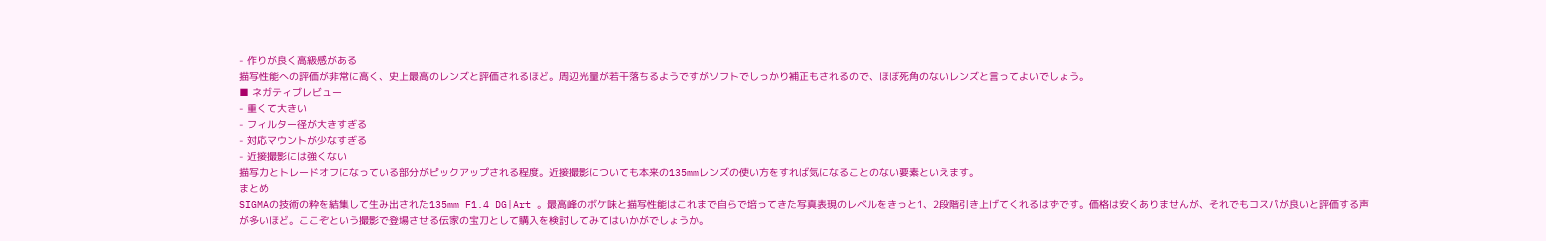- 作りが良く高級感がある
描写性能への評価が非常に高く、史上最高のレンズと評価されるほど。周辺光量が若干落ちるようですがソフトでしっかり補正もされるので、ほぼ死角のないレンズと言ってよいでしょう。
■ ネガティブレビュー
- 重くて大きい
- フィルター径が大きすぎる
- 対応マウントが少なすぎる
- 近接撮影には強くない
描写力とトレードオフになっている部分がピックアップされる程度。近接撮影についても本来の135mmレンズの使い方をすれば気になることのない要素といえます。
まとめ
SIGMAの技術の粋を結集して生み出された135mm F1.4 DG|Art 。最高峰のボケ味と描写性能はこれまで自らで培ってきた写真表現のレベルをきっと1、2段階引き上げてくれるはずです。価格は安くありませんが、それでもコスパが良いと評価する声が多いほど。ここぞという撮影で登場させる伝家の宝刀として購入を検討してみてはいかがでしょうか。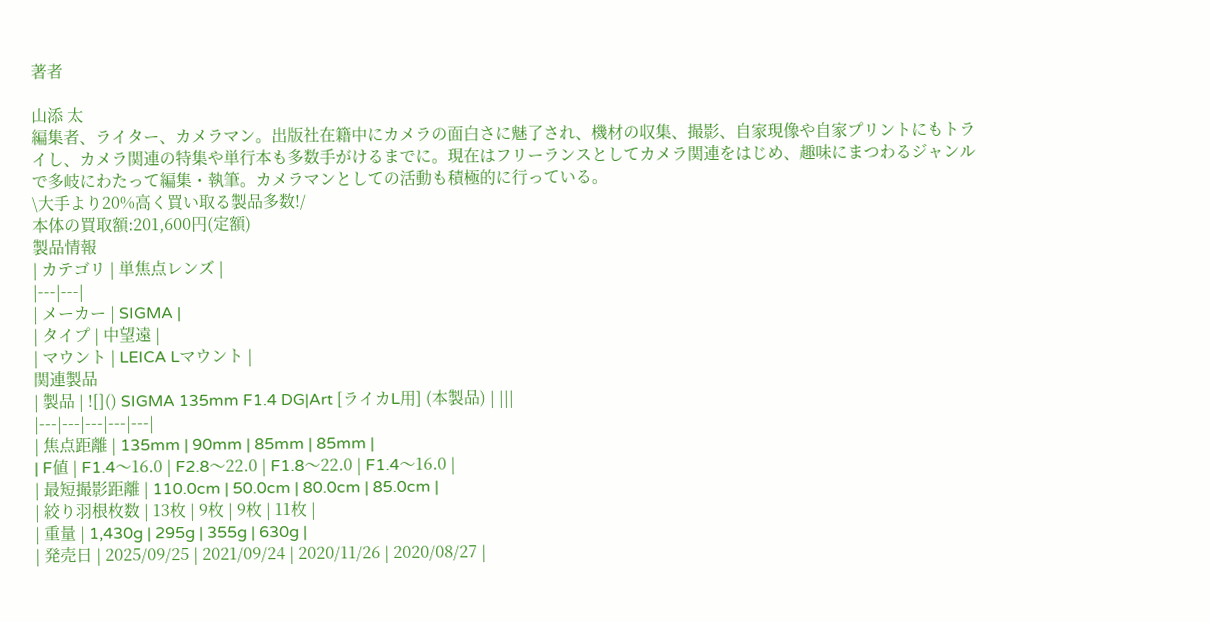著者

山添 太
編集者、ライター、カメラマン。出版社在籍中にカメラの面白さに魅了され、機材の収集、撮影、自家現像や自家プリントにもトライし、カメラ関連の特集や単行本も多数手がけるまでに。現在はフリーランスとしてカメラ関連をはじめ、趣味にまつわるジャンルで多岐にわたって編集・執筆。カメラマンとしての活動も積極的に行っている。
\大手より20%高く買い取る製品多数!/
本体の買取額:201,600円(定額)
製品情報
| カテゴリ | 単焦点レンズ |
|---|---|
| メーカー | SIGMA |
| タイプ | 中望遠 |
| マウント | LEICA Lマウント |
関連製品
| 製品 | ![]() SIGMA 135mm F1.4 DG|Art [ライカL用] (本製品) | |||
|---|---|---|---|---|
| 焦点距離 | 135mm | 90mm | 85mm | 85mm |
| F値 | F1.4〜16.0 | F2.8〜22.0 | F1.8〜22.0 | F1.4〜16.0 |
| 最短撮影距離 | 110.0cm | 50.0cm | 80.0cm | 85.0cm |
| 絞り羽根枚数 | 13枚 | 9枚 | 9枚 | 11枚 |
| 重量 | 1,430g | 295g | 355g | 630g |
| 発売日 | 2025/09/25 | 2021/09/24 | 2020/11/26 | 2020/08/27 |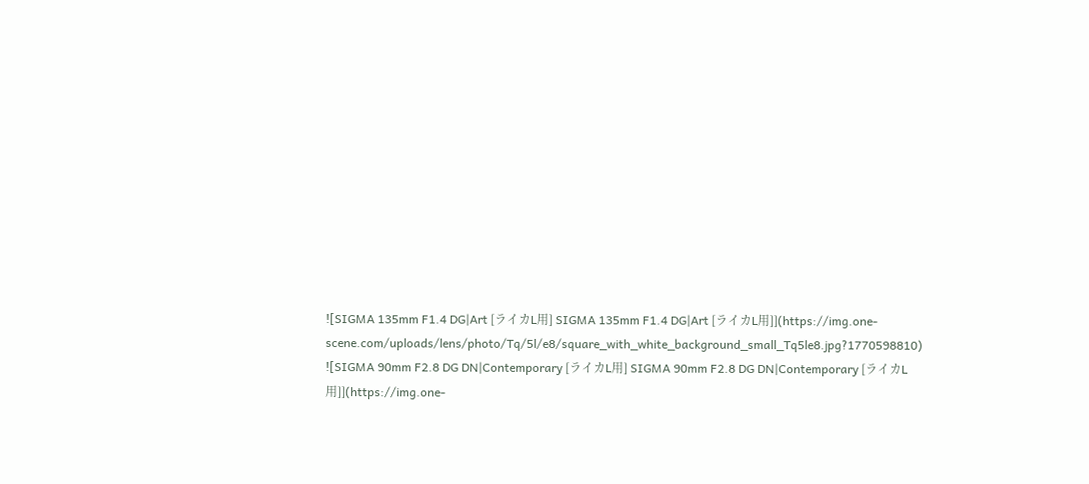![SIGMA 135mm F1.4 DG|Art [ライカL用] SIGMA 135mm F1.4 DG|Art [ライカL用]](https://img.one-scene.com/uploads/lens/photo/Tq/5l/e8/square_with_white_background_small_Tq5le8.jpg?1770598810)
![SIGMA 90mm F2.8 DG DN|Contemporary [ライカL用] SIGMA 90mm F2.8 DG DN|Contemporary [ライカL用]](https://img.one-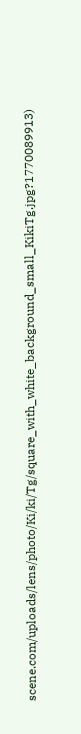scene.com/uploads/lens/photo/Ki/ki/Tg/square_with_white_background_small_KikiTg.jpg?1770089913)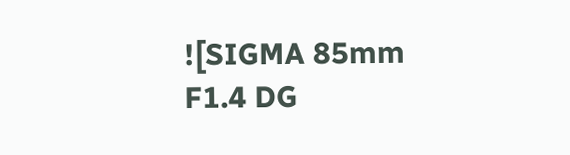![SIGMA 85mm F1.4 DG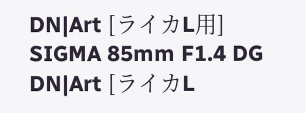DN|Art [ライカL用] SIGMA 85mm F1.4 DG DN|Art [ライカL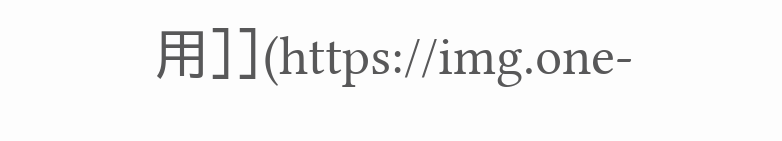用]](https://img.one-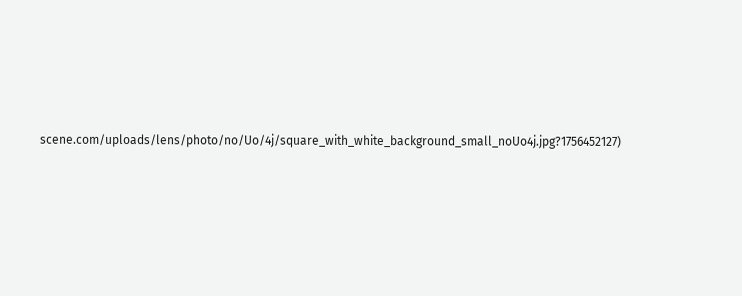scene.com/uploads/lens/photo/no/Uo/4j/square_with_white_background_small_noUo4j.jpg?1756452127)